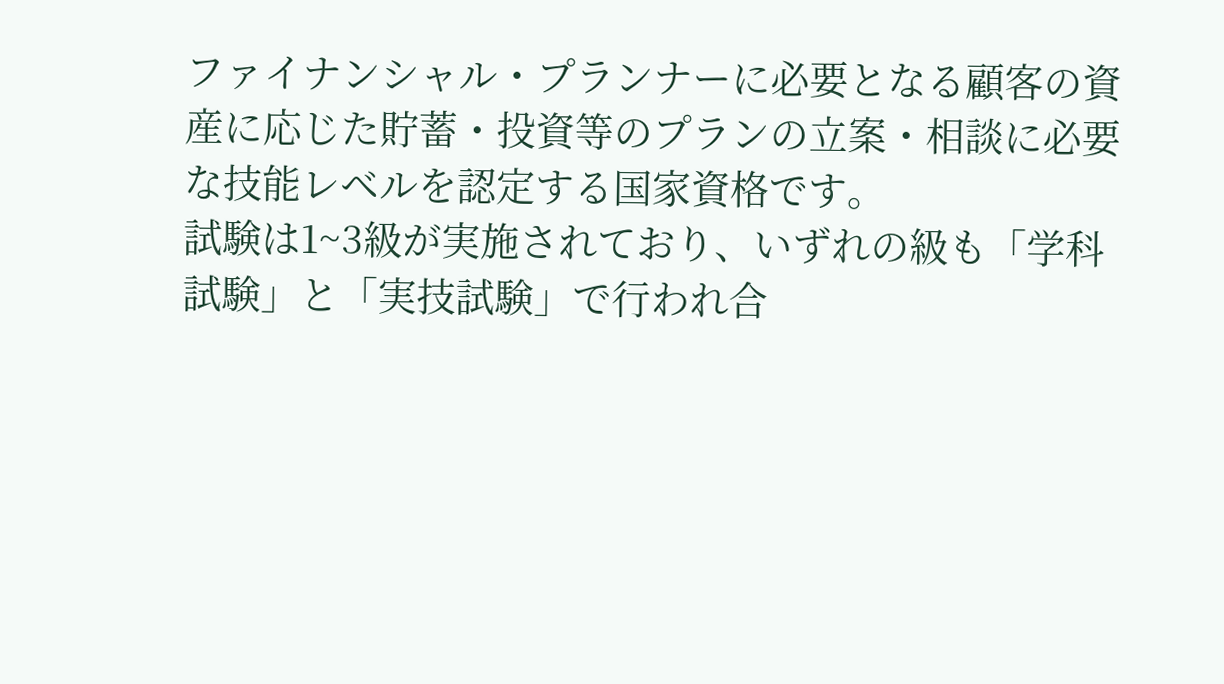ファイナンシャル・プランナーに必要となる顧客の資産に応じた貯蓄・投資等のプランの立案・相談に必要な技能レベルを認定する国家資格です。
試験は1~3級が実施されており、いずれの級も「学科試験」と「実技試験」で行われ合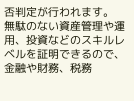否判定が行われます。
無駄のない資産管理や運用、投資などのスキルレベルを証明できるので、金融や財務、税務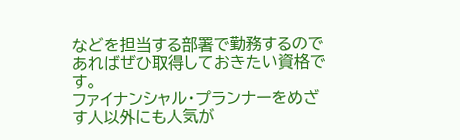などを担当する部署で勤務するのであればぜひ取得しておきたい資格です。
ファイナンシャル・プランナーをめざす人以外にも人気が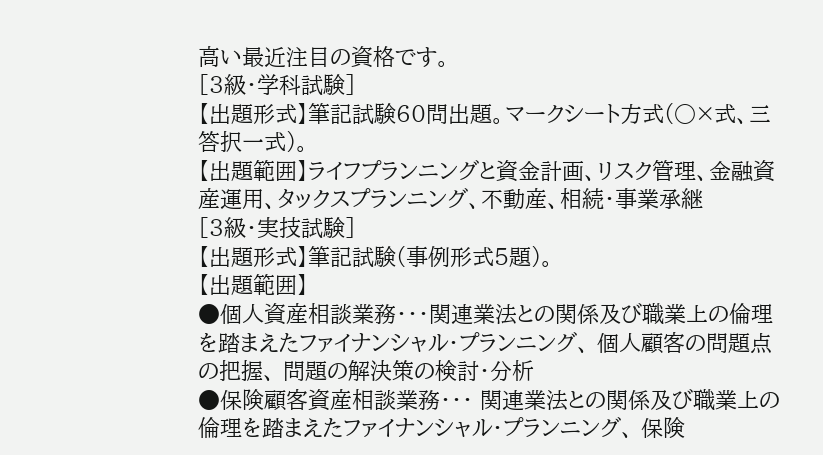高い最近注目の資格です。
[3級・学科試験]
【出題形式】筆記試験60問出題。マークシート方式(○×式、三答択一式)。
【出題範囲】ライフプランニングと資金計画、リスク管理、金融資産運用、タックスプランニング、不動産、相続・事業承継
[3級・実技試験]
【出題形式】筆記試験(事例形式5題)。
【出題範囲】
●個人資産相談業務・・・関連業法との関係及び職業上の倫理を踏まえたファイナンシャル・プランニング、 個人顧客の問題点の把握、 問題の解決策の検討・分析
●保険顧客資産相談業務・・・ 関連業法との関係及び職業上の倫理を踏まえたファイナンシャル・プランニング、 保険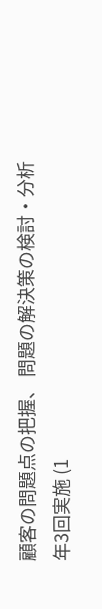顧客の問題点の把握、 問題の解決策の検討・分析
年3回実施 (1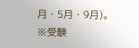月・5月・9月)。
※受験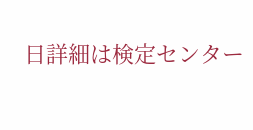日詳細は検定センター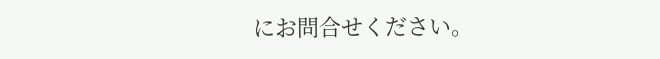にお問合せください。